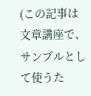(この記事は文章講座で、サンプルとして使うた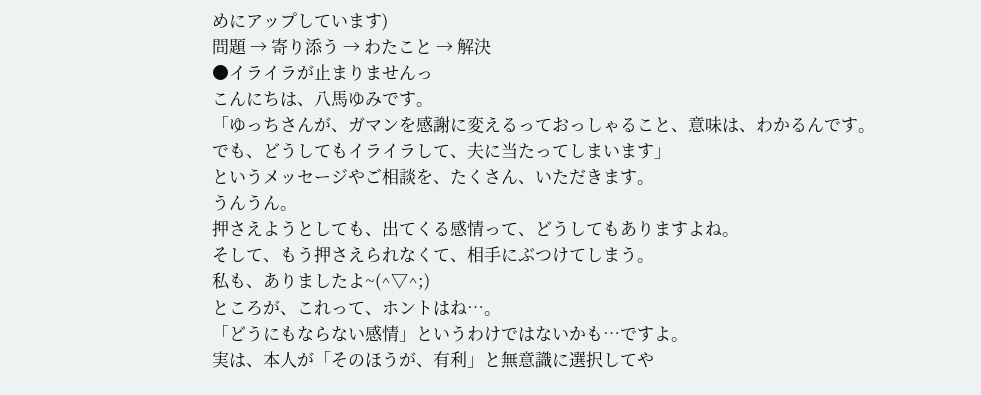めにアップしています)
問題 → 寄り添う → わたこと → 解決
●イライラが止まりませんっ
こんにちは、八馬ゆみです。
「ゆっちさんが、ガマンを感謝に変えるっておっしゃること、意味は、わかるんです。
でも、どうしてもイライラして、夫に当たってしまいます」
というメッセージやご相談を、たくさん、いただきます。
うんうん。
押さえようとしても、出てくる感情って、どうしてもありますよね。
そして、もう押さえられなくて、相手にぶつけてしまう。
私も、ありましたよ~(^▽^;)
ところが、これって、ホントはね…。
「どうにもならない感情」というわけではないかも…ですよ。
実は、本人が「そのほうが、有利」と無意識に選択してや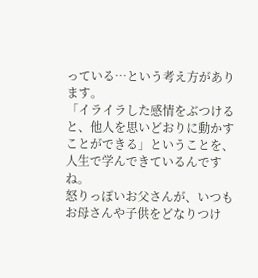っている…という考え方があります。
「イライラした感情をぶつけると、他人を思いどおりに動かすことができる」ということを、人生で学んできているんですね。
怒りっぽいお父さんが、いつもお母さんや子供をどなりつけ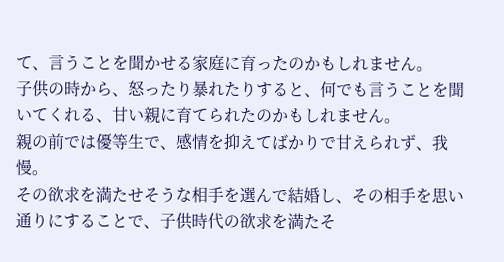て、言うことを聞かせる家庭に育ったのかもしれません。
子供の時から、怒ったり暴れたりすると、何でも言うことを聞いてくれる、甘い親に育てられたのかもしれません。
親の前では優等生で、感情を抑えてばかりで甘えられず、我慢。
その欲求を満たせそうな相手を選んで結婚し、その相手を思い通りにすることで、子供時代の欲求を満たそ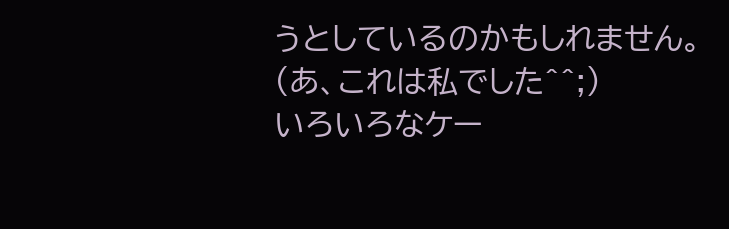うとしているのかもしれません。
(あ、これは私でした^^;)
いろいろなケー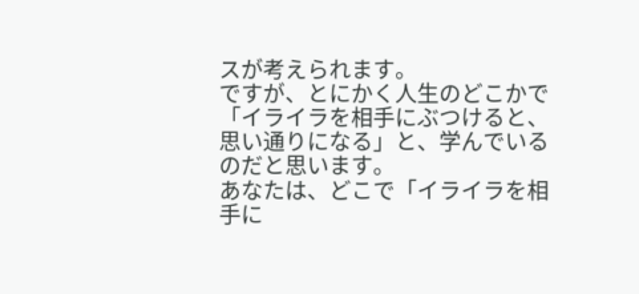スが考えられます。
ですが、とにかく人生のどこかで「イライラを相手にぶつけると、思い通りになる」と、学んでいるのだと思います。
あなたは、どこで「イライラを相手に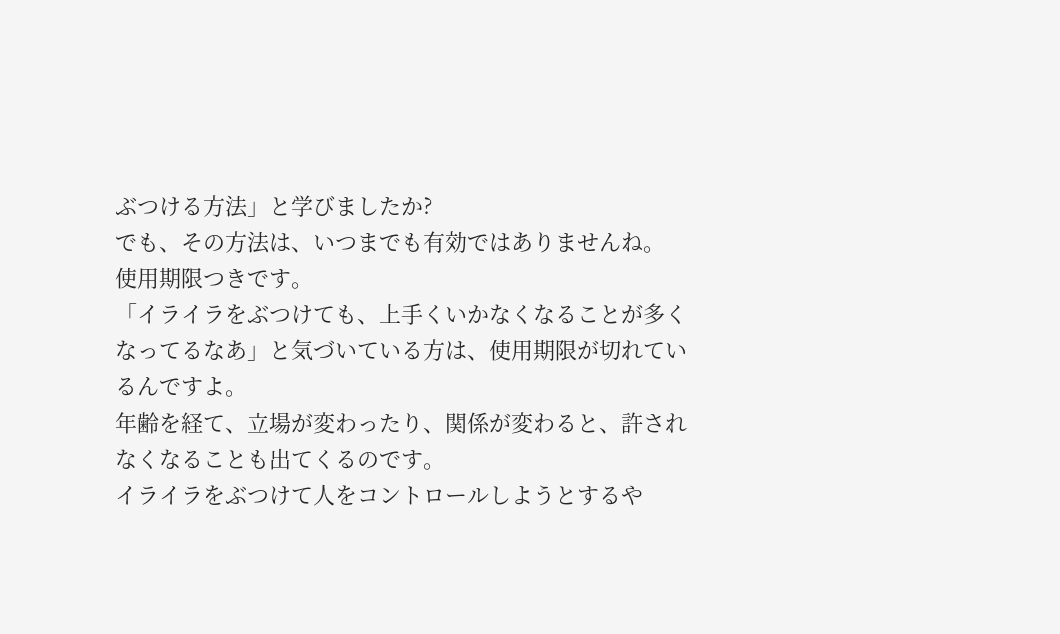ぶつける方法」と学びましたか?
でも、その方法は、いつまでも有効ではありませんね。
使用期限つきです。
「イライラをぶつけても、上手くいかなくなることが多くなってるなあ」と気づいている方は、使用期限が切れているんですよ。
年齢を経て、立場が変わったり、関係が変わると、許されなくなることも出てくるのです。
イライラをぶつけて人をコントロールしようとするや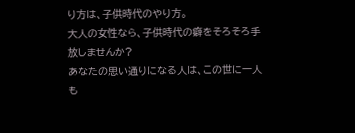り方は、子供時代のやり方。
大人の女性なら、子供時代の癖をそろそろ手放しませんか?
あなたの思い通りになる人は、この世に一人も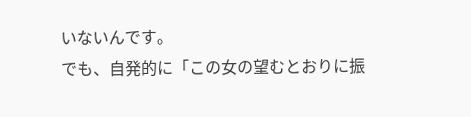いないんです。
でも、自発的に「この女の望むとおりに振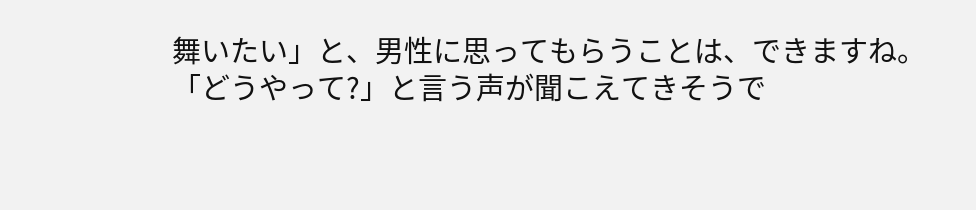舞いたい」と、男性に思ってもらうことは、できますね。
「どうやって?」と言う声が聞こえてきそうで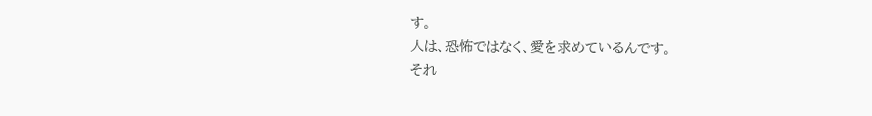す。
人は、恐怖ではなく、愛を求めているんです。
それ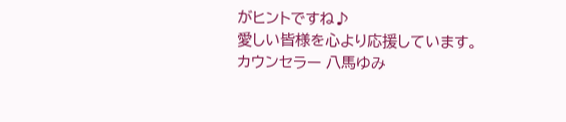がヒントですね♪
愛しい皆様を心より応援しています。
カウンセラー 八馬ゆみ